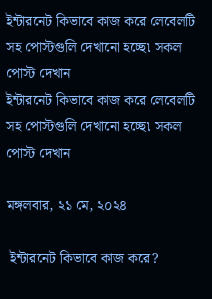ইন্টারনেট কিভাবে কাজ করে লেবেলটি সহ পোস্টগুলি দেখানো হচ্ছে৷ সকল পোস্ট দেখান
ইন্টারনেট কিভাবে কাজ করে লেবেলটি সহ পোস্টগুলি দেখানো হচ্ছে৷ সকল পোস্ট দেখান

মঙ্গলবার, ২১ মে, ২০২৪

 ইন্টারনেট কিভাবে কাজ করে?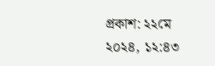প্রকাশ: ২২মে ২০২৪, ১২:৪৩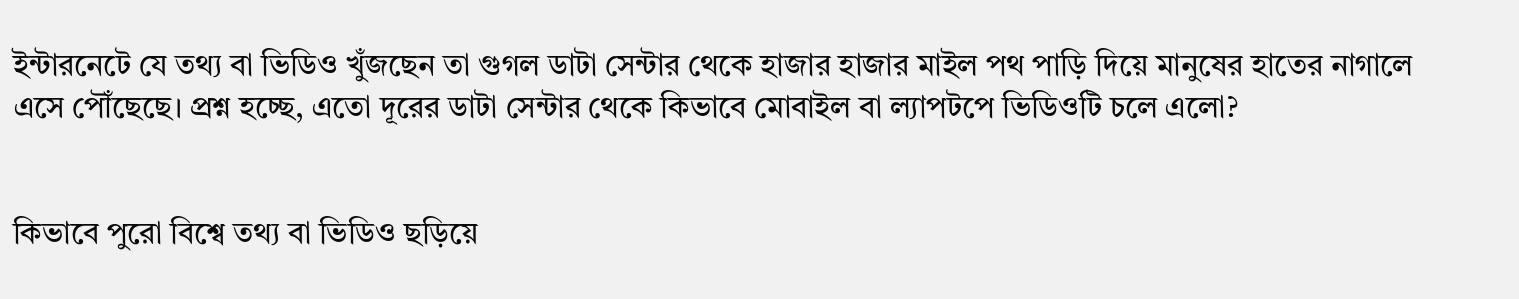ইন্টারনেটে যে তথ্য বা ভিডিও খুঁজছেন তা গুগল ডাটা সেন্টার থেকে হাজার হাজার মাইল পথ পাড়ি দিয়ে মানুষের হাতের নাগালে এসে পৌঁছেছে। প্রশ্ন হচ্ছে, এতো দূরের ডাটা সেন্টার থেকে কিভাবে মোবাইল বা ল্যাপটপে ভিডিওটি চলে এলো?


কিভাবে পুরো বিশ্বে তথ্য বা ভিডিও ছড়িয়ে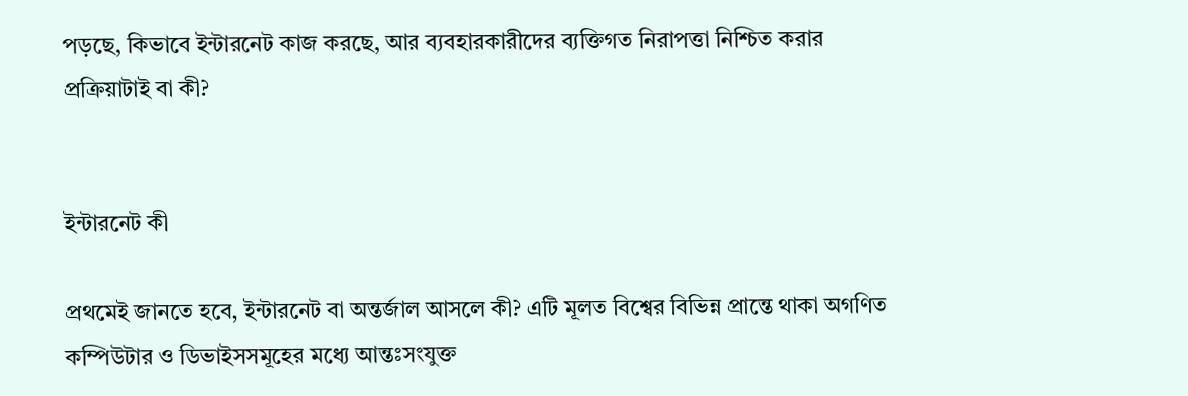পড়ছে, কিভাবে ইন্টারনেট কাজ করছে, আর ব্যবহারকারীদের ব্যক্তিগত নিরাপত্তা নিশ্চিত করার প্রক্রিয়াটাই বা কী?


ইন্টারনেট কী

প্রথমেই জানতে হবে, ইন্টারনেট বা অন্তর্জাল আসলে কী? এটি মূলত বিশ্বের বিভিন্ন প্রান্তে থাকা অগণিত কম্পিউটার ও ডিভাইসসমূহের মধ্যে আন্তঃসংযুক্ত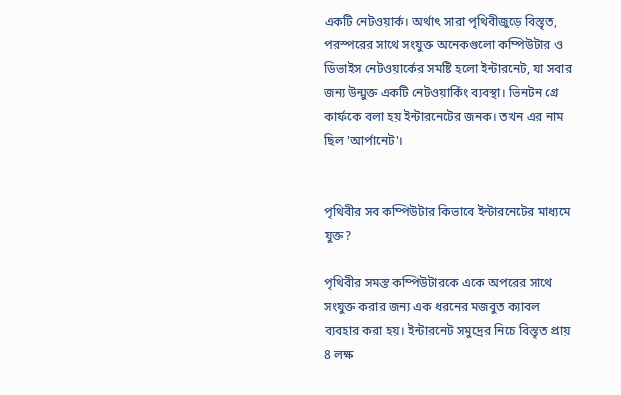একটি নেটওয়ার্ক। অর্থাৎ সারা পৃথিবীজুড়ে বিস্তৃত, পরস্পরের সাথে সংযুক্ত অনেকগুলো কম্পিউটার ও ডিভাইস নেটওয়ার্কের সমষ্টি হলো ইন্টারনেট, যা সবার জন্য উন্মুক্ত একটি নেটওয়ার্কিং ব্যবস্থা। ভিনটন গ্রে কার্ফকে বলা হয় ইন্টারনেটের জনক। তখন এর নাম ছিল 'আর্পানেট'।


পৃথিবীর সব কম্পিউটার কিভাবে ইন্টারনেটের মাধ্যমে যুক্ত?

পৃথিবীর সমস্ত কম্পিউটারকে একে অপরের সাথে সংযুক্ত করার জন্য এক ধরনের মজবুত ক্যাবল ব্যবহার করা হয়। ইন্টারনেট সমুদ্রের নিচে বিস্তৃত প্রায় 8 লক্ষ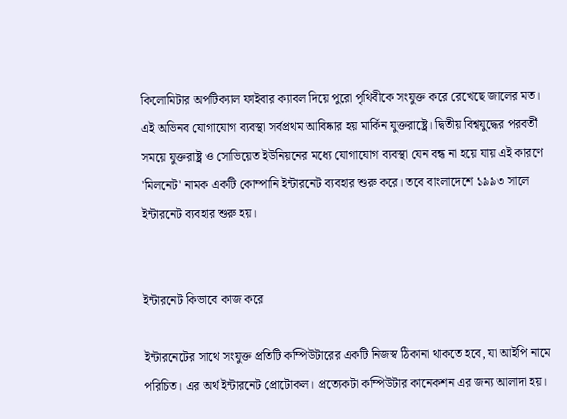কিলোমিটার অপটিক্যাল ফাইবার ক্যাবল দিয়ে পুরো পৃথিবীকে সংযুক্ত করে রেখেছে জালের মত। এই অভিনব যোগাযোগ ব্যবস্থা সর্বপ্রথম আবিষ্কার হয় মার্কিন যুক্তরাষ্ট্রে। দ্বিতীয় বিশ্বযুদ্ধের পরবর্তী সময়ে যুক্তরাষ্ট্র ও সোভিয়েত ইউনিয়নের মধ্যে যোগাযোগ ব্যবস্থা যেন বন্ধ না হয়ে যায় এই কারণে 'মিলনেট' নামক একটি কোম্পানি ইন্টারনেট ব্যবহার শুরু করে। তবে বাংলাদেশে ১৯৯৩ সালে ইন্টারনেট ব্যবহার শুরু হয়।


ইন্টারনেট কিভাবে কাজ করে

ইন্টারনেটের সাথে সংযুক্ত প্রতিটি কম্পিউটারের একটি নিজস্ব ঠিকানা থাকতে হবে, যা আইপি নামে পরিচিত। এর অর্থ ইন্টারনেট প্রোটোকল। প্রত্যেকটা কম্পিউটার কানেকশন এর জন্য আলাদা হয়।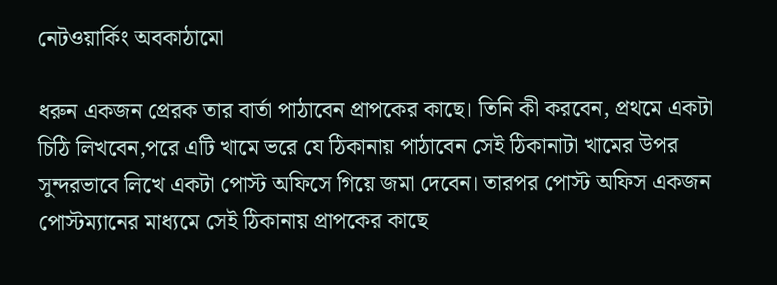নেটওয়ার্কিং অবকাঠামো

ধরুন একজন প্রেরক তার বার্তা পাঠাবেন প্রাপকের কাছে। তিনি কী করবেন, প্রথমে একটা চিঠি লিখবেন,পরে এটি খামে ভরে যে ঠিকানায় পাঠাবেন সেই ঠিকানাটা খামের উপর সুন্দরভাবে লিখে একটা পোস্ট অফিসে গিয়ে জমা দেবেন। তারপর পোস্ট অফিস একজন পোস্টম্যানের মাধ্যমে সেই ঠিকানায় প্রাপকের কাছে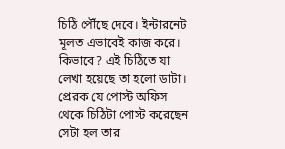চিঠি পৌঁছে দেবে। ইন্টারনেট মূলত এভাবেই কাজ করে। কিভাবে? এই চিঠিতে যা লেখা হয়েছে তা হলো ডাটা। প্রেরক যে পোস্ট অফিস থেকে চিঠিটা পোস্ট করেছেন সেটা হল তার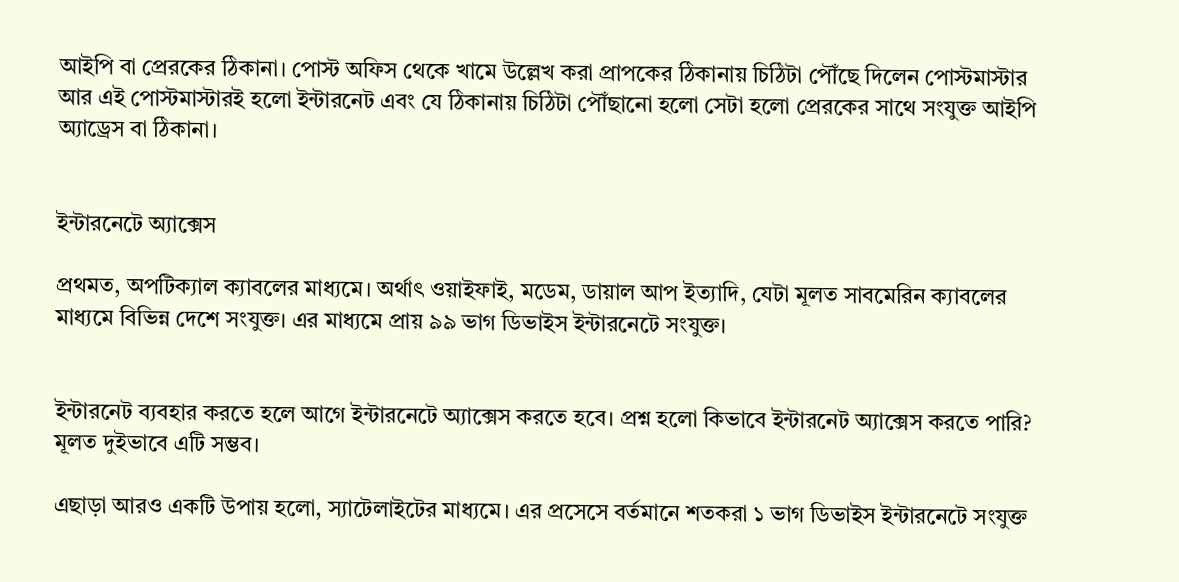আইপি বা প্রেরকের ঠিকানা। পোস্ট অফিস থেকে খামে উল্লেখ করা প্রাপকের ঠিকানায় চিঠিটা পৌঁছে দিলেন পোস্টমাস্টার আর এই পোস্টমাস্টারই হলো ইন্টারনেট এবং যে ঠিকানায় চিঠিটা পৌঁছানো হলো সেটা হলো প্রেরকের সাথে সংযুক্ত আইপি অ্যাড্রেস বা ঠিকানা।


ইন্টারনেটে অ্যাক্সেস

প্রথমত, অপটিক্যাল ক্যাবলের মাধ্যমে। অর্থাৎ ওয়াইফাই, মডেম, ডায়াল আপ ইত্যাদি, যেটা মূলত সাবমেরিন ক্যাবলের মাধ্যমে বিভিন্ন দেশে সংযুক্ত। এর মাধ্যমে প্রায় ৯৯ ভাগ ডিভাইস ইন্টারনেটে সংযুক্ত।


ইন্টারনেট ব্যবহার করতে হলে আগে ইন্টারনেটে অ্যাক্সেস করতে হবে। প্রশ্ন হলো কিভাবে ইন্টারনেট অ্যাক্সেস করতে পারি? মূলত দুইভাবে এটি সম্ভব।

এছাড়া আরও একটি উপায় হলো, স্যাটেলাইটের মাধ্যমে। এর প্রসেসে বর্তমানে শতকরা ১ ভাগ ডিভাইস ইন্টারনেটে সংযুক্ত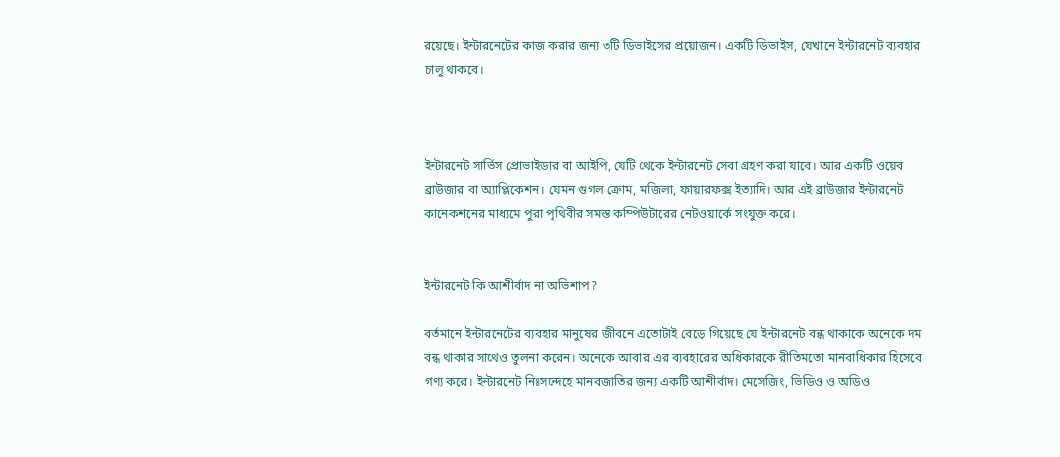রয়েছে। ইন্টারনেটের কাজ করার জন্য ৩টি ডিভাইসের প্রয়োজন। একটি ডিভাইস, যেখানে ইন্টারনেট ব্যবহার চালু থাকবে।



ইন্টারনেট সার্ভিস প্রোভাইডার বা আইপি, যেটি থেকে ইন্টারনেট সেবা গ্রহণ করা যাবে। আর একটি ওয়েব ব্রাউজার বা অ্যাপ্লিকেশন। যেমন গুগল ক্রোম, মজিলা, ফায়ারফক্স ইত্যাদি। আর এই ব্রাউজার ইন্টারনেট কানেকশনের মাধ্যমে পুরা পৃথিবীর সমস্ত কম্পিউটারের নেটওয়ার্কে সংযুক্ত করে।


ইন্টারনেট কি আশীর্বাদ না অভিশাপ?

বর্তমানে ইন্টারনেটের ব্যবহার মানুষের জীবনে এতোটাই বেড়ে গিয়েছে যে ইন্টারনেট বন্ধ থাকাকে অনেকে দম বন্ধ থাকার সাথেও তুলনা করেন। অনেকে আবার এর ব্যবহারের অধিকারকে রীতিমতো মানবাধিকার হিসেবে গণ্য করে। ইন্টারনেট নিঃসন্দেহে মানবজাতির জন্য একটি আশীর্বাদ। মেসেজিং, ভিডিও ও অডিও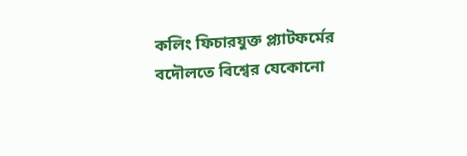কলিং ফিচারযুক্ত প্ল্যাটফর্মের বদৌলতে বিশ্বের যেকোনো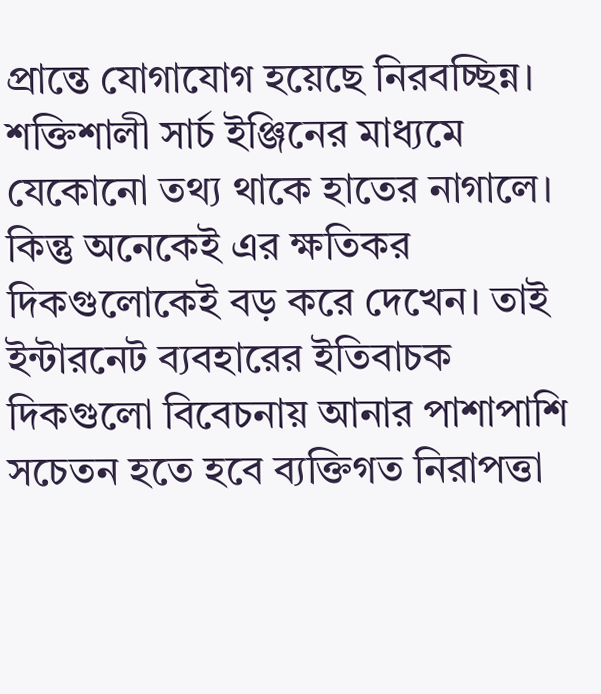প্রান্তে যোগাযোগ হয়েছে নিরবচ্ছিন্ন। শক্তিশালী সার্চ ইঞ্জিনের মাধ্যমে যেকোনো তথ্য থাকে হাতের নাগালে। কিন্তু অনেকেই এর ক্ষতিকর দিকগুলোকেই বড় করে দেখেন। তাই ইন্টারনেট ব্যবহারের ইতিবাচক দিকগুলো বিবেচনায় আনার পাশাপাশি সচেতন হতে হবে ব্যক্তিগত নিরাপত্তা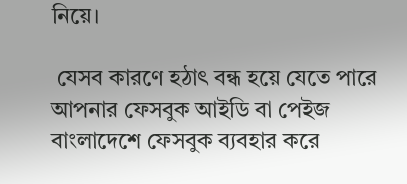নিয়ে।

 যেসব কারণে হঠাৎ বন্ধ হয়ে যেতে পারে আপনার ফেসবুক আইডি বা পেইজ  বাংলাদেশে ফেসবুক ব্যবহার করে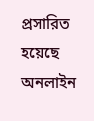প্রসারিত হয়েছে অনলাইন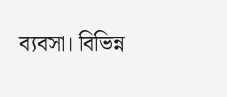ব্যবসা। বিভিন্ন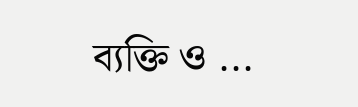ব্যক্তি ও ...